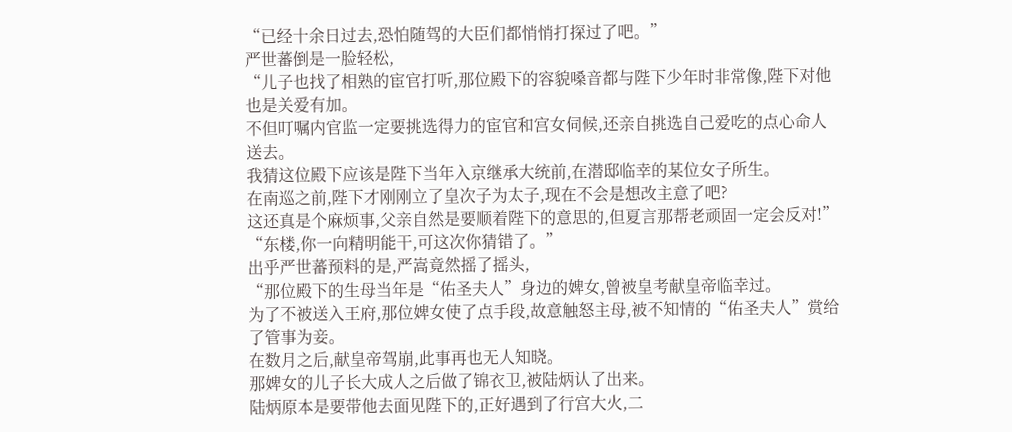“已经十余日过去,恐怕随驾的大臣们都悄悄打探过了吧。”
严世蕃倒是一脸轻松,
“儿子也找了相熟的宦官打听,那位殿下的容貌嗓音都与陛下少年时非常像,陛下对他也是关爱有加。
不但叮嘱内官监一定要挑选得力的宦官和宫女伺候,还亲自挑选自己爱吃的点心命人送去。
我猜这位殿下应该是陛下当年入京继承大统前,在潜邸临幸的某位女子所生。
在南巡之前,陛下才刚刚立了皇次子为太子,现在不会是想改主意了吧?
这还真是个麻烦事,父亲自然是要顺着陛下的意思的,但夏言那帮老顽固一定会反对!”
“东楼,你一向精明能干,可这次你猜错了。”
出乎严世蕃预料的是,严嵩竟然摇了摇头,
“那位殿下的生母当年是“佑圣夫人”身边的婢女,曾被皇考献皇帝临幸过。
为了不被送入王府,那位婢女使了点手段,故意触怒主母,被不知情的“佑圣夫人”赏给了管事为妾。
在数月之后,献皇帝驾崩,此事再也无人知晓。
那婢女的儿子长大成人之后做了锦衣卫,被陆炳认了出来。
陆炳原本是要带他去面见陛下的,正好遇到了行宫大火,二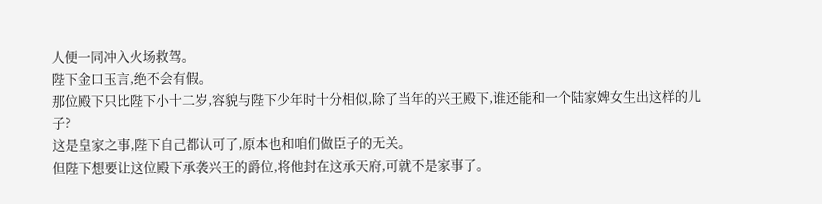人便一同冲入火场救驾。
陛下金口玉言,绝不会有假。
那位殿下只比陛下小十二岁,容貌与陛下少年时十分相似,除了当年的兴王殿下,谁还能和一个陆家婢女生出这样的儿子?
这是皇家之事,陛下自己都认可了,原本也和咱们做臣子的无关。
但陛下想要让这位殿下承袭兴王的爵位,将他封在这承天府,可就不是家事了。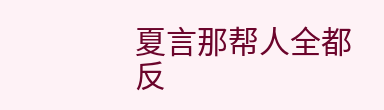夏言那帮人全都反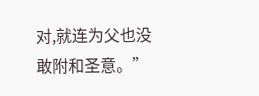对,就连为父也没敢附和圣意。”